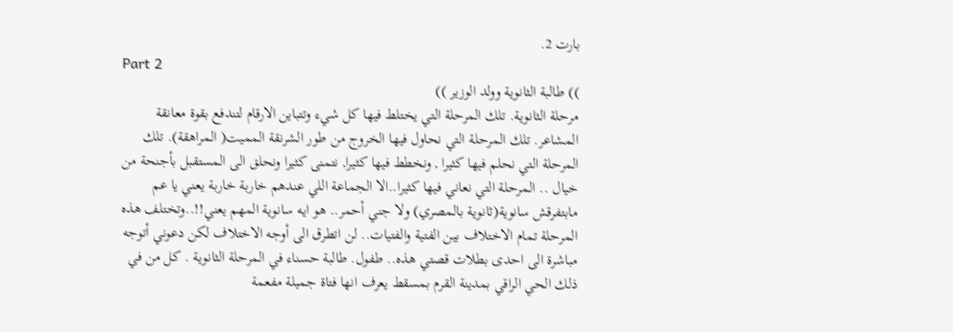بارت 2.
Part 2
)) طالبة الثانوية وولد الوزير ))
مرحلة الثانوية. تلك المرحلة التي يختلط فيها كل شيء وتتباين الارقام لتندفع بقوة معانقة المشاعر. تلك المرحلة التي نحاول فيها الخروج من طور الشرنقة المميت( المراهقة). تلك المرحلة التي نحلم فيها كثيرا , ونخطط فيها كثيرا, نتمنى كثيرا ونحلق الى المستقبل بأجنحة من خيال .. المرحلة التي نعاني فيها كثيرا..الا الجماعة اللي عندهم خاربة خاربة يعني يا عم مابتفرقش سانوية(ثانوية بالمصري) ولا جني أحمر.. هو ايه سانوية المهم يعني!!..وتختلف هذه المرحلة تمام الاختلاف بين الفتية والفتيات.. لن اتطرق الى أوجه الاختلاف لكن دعوني أتوجه مباشرة الى احدى بطلات قصتي هذه.. طفول. طالبة حسناء في المرحلة الثانوية . كل من في ذلك الحي الراقي بمدينة القرم بمسقط يعرف انها فتاة جميلة مفعمة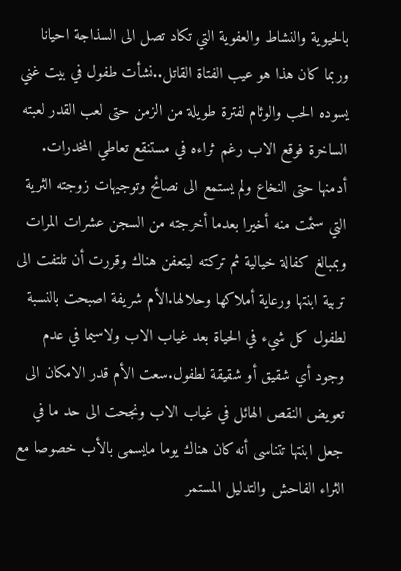بالحيوية والنشاط والعفوية التي تكاد تصل الى السذاجة احيانا وربما كان هذا هو عيب الفتاة القاتل..نشأت طفول في بيت غني يسوده الحب والوئام لفترة طويلة من الزمن حتى لعب القدر لعبته الساخرة فوقع الاب رغم ثراءه في مستنقع تعاطي المخدرات. أدمنها حتى النخاع ولم يستمع الى نصائح وتوجيهات زوجته الثرية التي سئمت منه أخيرا بعدما أخرجته من السجن عشرات المرات وبمبالغ كفالة خيالية ثم تركته ليتعفن هناك وقررت أن تلتفت الى تربية ابنتها ورعاية أملاكها وحلالها.الأم شريفة اصبحت بالنسبة لطفول كل شيء في الحياة بعد غياب الاب ولاسيما في عدم وجود أي شقيق أو شقيقة لطفول.سعت الأم قدر الامكان الى تعويض النقص الهائل في غياب الاب ونجحت الى حد ما في جعل ابنتها تتناسى أنه كان هناك يوما مايسمى بالأب خصوصا مع الثراء الفاحش والتدليل المستمر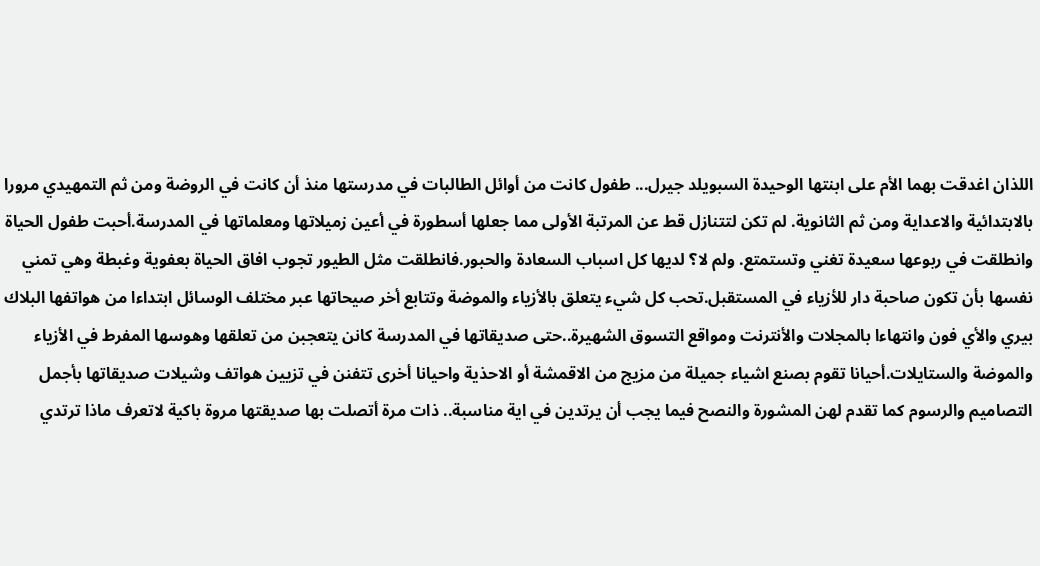اللذان اغدقت بهما الأم على ابنتها الوحيدة السبويلد جيرل... طفول كانت من أوائل الطالبات في مدرستها منذ أن كانت في الروضة ومن ثم التمهيدي مرورا بالابتدائية والاعداية ومن ثم الثانوية. لم تكن لتتنازل قط عن المرتبة الأولى مما جعلها أسطورة في أعين زميلاتها ومعلماتها في المدرسة.أحبت طفول الحياة وانطلقت في ربوعها سعيدة تغني وتستمتع. ولم لا؟ لديها كل اسباب السعادة والحبور.فانطلقت مثل الطيور تجوب افاق الحياة بعفوية وغبطة وهي تمني نفسها بأن تكون صاحبة دار للأزياء في المستقبل.تحب كل شيء يتعلق بالأزياء والموضة وتتابع أخر صيحاتها عبر مختلف الوسائل ابتداءا من هواتفها البلاك بيري والأي فون وانتهاءا بالمجلات والأنترنت ومواقع التسوق الشهيرة..حتى صديقاتها في المدرسة كانن يتعجبن من تعلقها وهوسها المفرط في الأزياء والموضة والستايلات.أحيانا تقوم بصنع اشياء جميلة من مزيج من الاقمشة أو الاحذية واحيانا أخرى تتفنن في تزيين هواتف وشيلات صديقاتها بأجمل التصاميم والرسوم كما تقدم لهن المشورة والنصح فيما يجب أن يرتدين في اية مناسبة.. ذات مرة أتصلت بها صديقتها مروة باكية لاتعرف ماذا ترتدي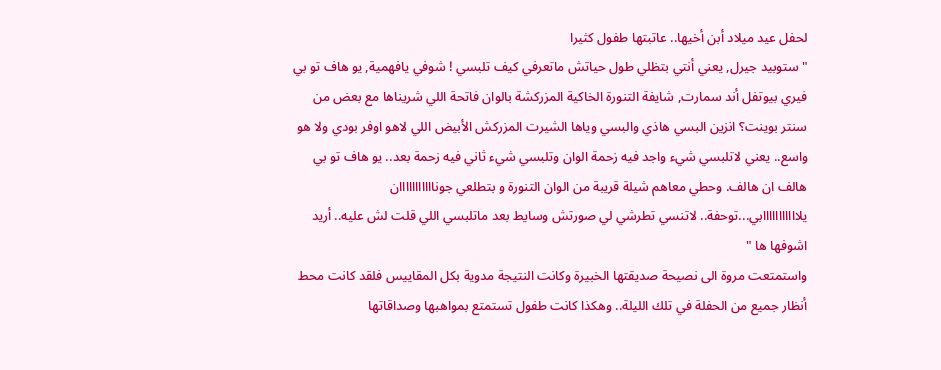لحفل عيد ميلاد أبن أخيها.. عاتبتها طفول كثيرا
" ستوبيد جيرل, يعني أنتي بتظلي طول حياتش ماتعرفي كيف تلبسي ! شوفي يافهمية, يو هاف تو بي فيري بيوتفل أند سمارت, شايفة التنورة الخاكية المزركشة بالوان فاتحة اللي شريناها مع بعض من سنتر بوينت؟ انزين البسي هاذي والبسي وياها الشيرت المزركش الأبيض اللي لاهو اوفر بودي ولا هو واسع.. يعني لاتلبسي شيء واجد فيه زحمة الوان وتلبسي شيء ثاني فيه زحمة بعد.. يو هاف تو بي هالف ان هالف. وحطي معاهم شيلة قريبة من الوان التنورة و بتطلعي جونااااااااااان يلااااااااااابي...توحفة.. لاتنسي تطرشي لي صورتش وسايط بعد ماتلبسي اللي قلت لش عليه.. أريد اشوفها ها "
واستمتعت مروة الى نصيحة صديقتها الخبيرة وكانت النتيجة مدوية بكل المقاييس فلقد كانت محط أنظار جميع من الحفلة في تلك الليلة.. وهكذا كانت طفول تستمتع بمواهبها وصداقاتها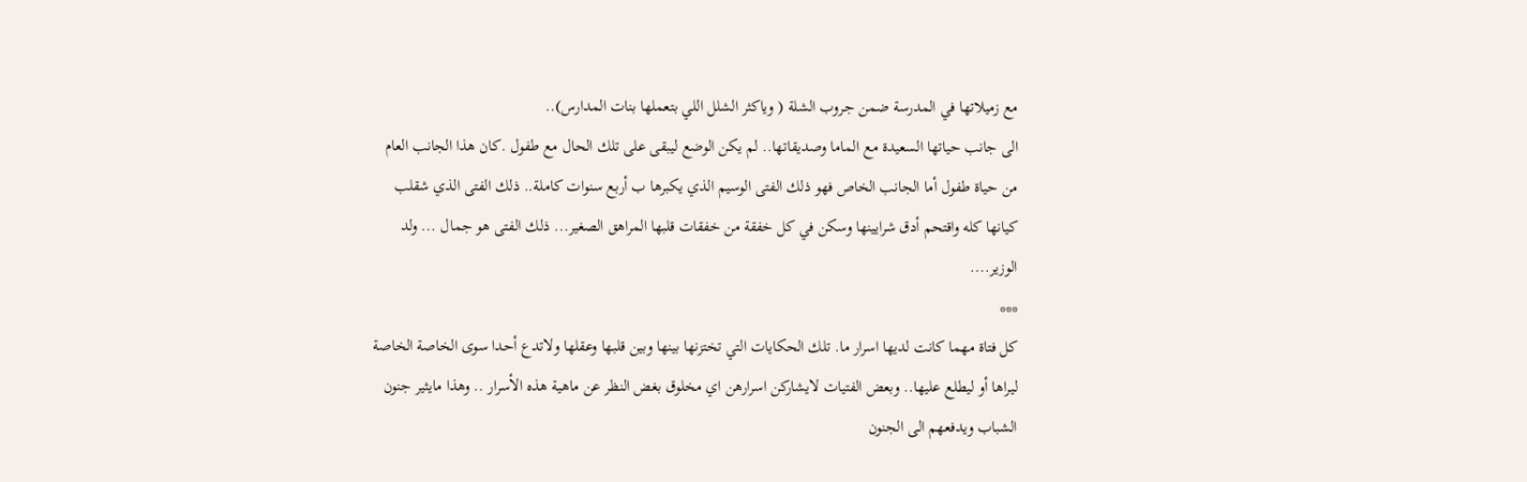مع زميلاتها في المدرسة ضمن جروب الشلة ( وياكثر الشلل اللي بتعملها بنات المدارس)..
الى جانب حياتها السعيدة مع الماما وصديقاتها.. لم يكن الوضع ليبقى على تلك الحال مع طفول .كان هذا الجانب العام من حياة طفول أما الجانب الخاص فهو ذلك الفتى الوسيم الذي يكبرها ب أربع سنوات كاملة.. ذلك الفتى الذي شقلب كيانها كله واقتحم أدق شرايينها وسكن في كل خفقة من خفقات قلبها المراهق الصغير... ذلك الفتى هو جمال ... ولد الوزير....
***
كل فتاة مهما كانت لديها اسرار ما. تلك الحكايات التي تختزنها بينها وبين قلبها وعقلها ولاتدع أحدا سوى الخاصة الخاصة ليراها أو ليطلع عليها.. وبعض الفتيات لايشاركن اسرارهن اي مخلوق بغض النظر عن ماهية هذه الأسرار .. وهذا مايثير جنون الشباب ويدفعهم الى الجنون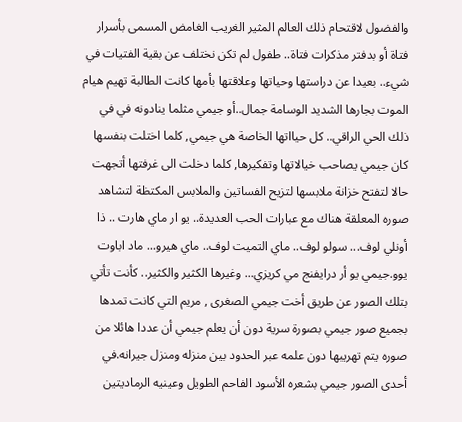والفضول لاقتحام ذلك العالم المثير الغريب الغامض المسمى بأسرار فتاة أو بدفتر مذكرات فتاة.. طفول لم تكن نختلف عن بقية الفتيات في شيء.. بعيدا عن دراستها وحياتها وعلاقتها بأمها كانت الطالبة تهيم هيام الموت بجارها الشديد الوسامة جمال..أو جيمي مثلما ينادونه في في ذلك الحي الراقي.. كل حيااتها الخاصة هي جيمي, كلما اختلت بنفسها كان جيمي يصاحب خيالاتها وتفكيرها, كلما دخلت الى غرفتها أتجهت حالا لتفتح خزانة ملابسها لتزيح الفساتين والملابس المكتظة لتشاهد صوره المعلقة هناك مع عبارات الحب العديدة.. يو ار ماي هارت .. ذا أونلي لوف... سولو لوف.. ماي التميت لوف.. ماي هيرو... ماد اباوت يوو.جيمي يو أر درايفنج مي كريزي... وغيرها الكثير والكثير.. كأنت تأتي بتلك الصور عن طريق أخت جيمي الصغرى , مريم التي كانت تمدها بجميع صور جيمي بصورة سرية دون أن يعلم جيمي أن عددا هائلا من صوره يتم تهريبها دون علمه عبر الحدود بين منزله ومنزل جيرانه.في أحدى الصور جيمي بشعره الأسود الفاحم الطويل وعينيه الرماديتين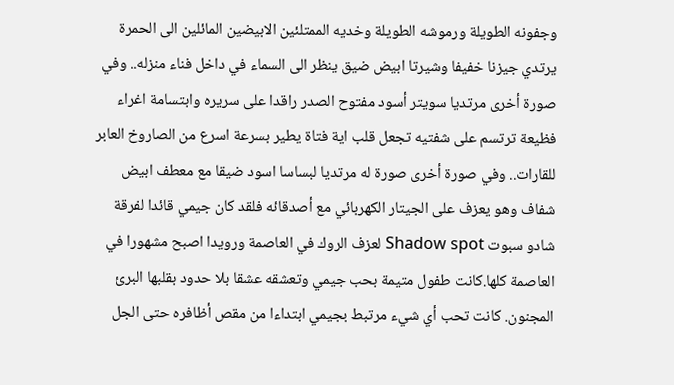وجفونه الطويلة ورموشه الطويلة وخديه الممتلئين الابيضين المائلين الى الحمرة يرتدي جيزنا خفيفا وشيرتا ابيض ضيق ينظر الى السماء في داخل فناء منزله.. وفي صورة أخرى مرتديا سويتر أسود مفتوح الصدر راقدا على سريره وابتسامة اغراء فظيعة ترتسم على شفتيه تجعل قلب اية فتاة يطير بسرعة اسرع من الصاروخ العابر للقارات.. وفي صورة أخرى صورة له مرتديا لبساسا اسود ضيقا مع معطف ابيض شفاف وهو يعزف على الجيتار الكهربائي مع أصدقائه فلقد كان جيمي قائدا لفرقة شادو سبوت Shadow spot لعزف الروك في العاصمة ورويدا اصبح مشهورا في العاصمة كلها.كانت طفول متيمة بحب جيمي وتعشقه عشقا بلا حدود بقلبها البرئ المجنون. كانت تحب أي شيء مرتبط بجيمي ابتداءا من مقص أظافره حتى الجل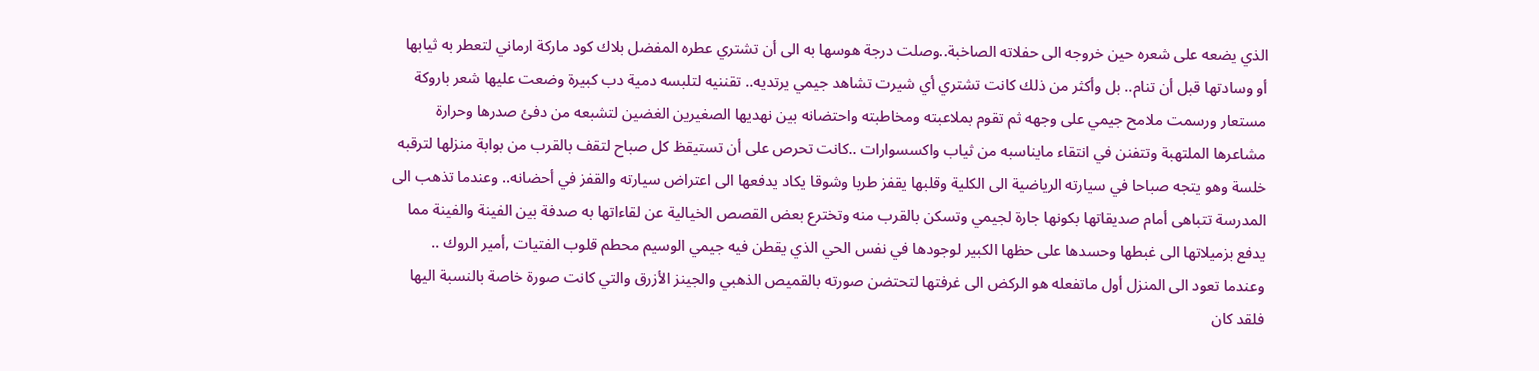الذي يضعه على شعره حين خروجه الى حفلاته الصاخبة..وصلت درجة هوسها به الى أن تشتري عطره المفضل بلاك كود ماركة ارماني لتعطر به ثيابها أو وسادتها قبل أن تنام.. بل وأكثر من ذلك كانت تشتري أي شيرت تشاهد جيمي يرتديه.. تقننيه لتلبسه دمية دب كبيرة وضعت عليها شعر باروكة مستعار ورسمت ملامح جيمي على وجهه ثم تقوم بملاعبته ومخاطبته واحتضانه بين نهديها الصغيرين الغضين لتشبعه من دفئ صدرها وحرارة مشاعرها الملتهبة وتتفنن في انتقاء مايناسبه من ثياب واكسسوارات ..كانت تحرص على أن تستيقظ كل صباح لتقف بالقرب من بوابة منزلها لترقبه خلسة وهو يتجه صباحا في سيارته الرياضية الى الكلية وقلبها يقفز طربا وشوقا يكاد يدفعها الى اعتراض سيارته والقفز في أحضانه.. وعندما تذهب الى المدرسة تتباهى أمام صديقاتها بكونها جارة لجيمي وتسكن بالقرب منه وتخترع بعض القصص الخيالية عن لقاءاتها به صدفة بين الفينة والفينة مما يدفع بزميلاتها الى غبطها وحسدها على حظها الكبير لوجودها في نفس الحي الذي يقطن فيه جيمي الوسيم محطم قلوب الفتيات ,أمير الروك .. وعندما تعود الى المنزل أول ماتفعله هو الركض الى غرفتها لتحتضن صورته بالقميص الذهبي والجينز الأزرق والتي كانت صورة خاصة بالنسبة اليها فلقد كان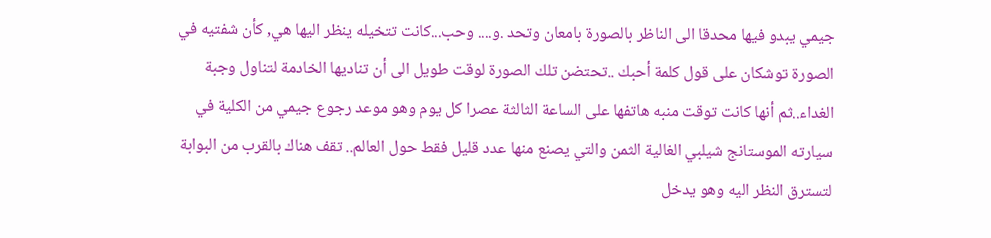جيمي يبدو فيها محدقا الى الناظر بالصورة بامعان وتحد .و.... وحب...كانت تتخيله ينظر اليها هي, كأن شفتيه في الصورة توشكان على قول كلمة أحبك ..تحتضن تلك الصورة لوقت طويل الى أن تناديها الخادمة لتناول وجبة الغداء..ثم أنها كانت توقت منبه هاتفها على الساعة الثالثة عصرا كل يوم وهو موعد رجوع جيمي من الكلية في سيارته الموستانج شيلبي الغالية الثمن والتي يصنع منها عدد قليل فقط حول العالم.. تقف هناك بالقرب من البوابة لتسترق النظر اليه وهو يدخل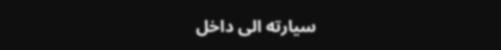سيارته الى داخل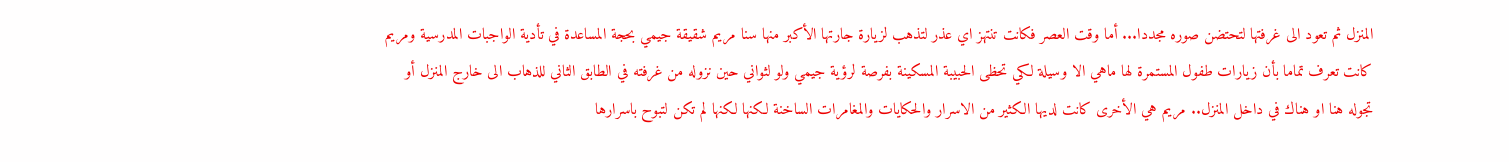المنزل ثم تعود الى غرفتها لتحتضن صوره مجددا... أما وقت العصر فكانت تنتهز اي عذر لتذهب لزيارة جارتها الأكبر منها سنا مريم شقيقة جيمي بحجة المساعدة في تأدية الواجبات المدرسية ومريم كانت تعرف تماما بأن زيارات طفول المستمرة لها ماهي الا وسيلة لكي تحظى الحبيبة المسكينة بفرصة لرؤية جيمي ولو لثواني حين نزوله من غرفته في الطابق الثاني للذهاب الى خارج المنزل أو تجوله هنا او هناك في داخل المنزل.. مريم هي الأخرى كانت لديها الكثير من الاسرار والحكايات والمغامرات الساخنة لكنها لكنها لم تكن لتبوح باسرارها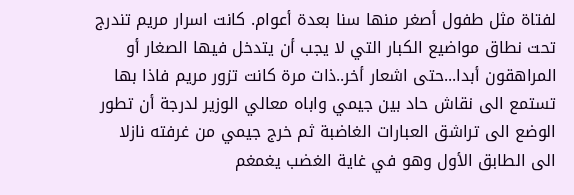لفتاة مثل طفول أصغر منها سنا بعدة أعوام. كانت اسرار مريم تندرج تحت نطاق مواضيع الكبار التي لا يجب أن يتدخل فيها الصغار أو المراهقون أبدا...حتى اشعار أخر..ذات مرة كانت تزور مريم فاذا بها تستمع الى نقاش حاد بين جيمي واباه معالي الوزير لدرجة أن تطور الوضع الى تراشق العبارات الغاضبة ثم خرج جيمي من غرفته نازلا الى الطابق الأول وهو في غاية الغضب يغمغم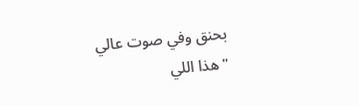بحنق وفي صوت عالي
" هذا اللي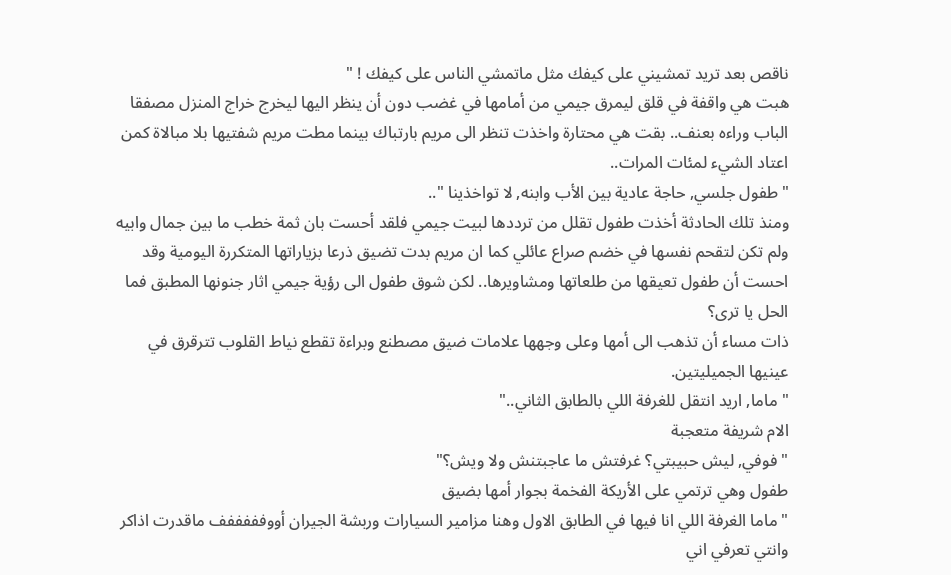ناقص بعد تريد تمشيني على كيفك مثل ماتمشي الناس على كيفك ! "
هبت هي واقفة في قلق ليمرق جيمي من أمامها في غضب دون أن ينظر اليها ليخرج خراج المنزل مصفقا الباب وراءه بعنف.. بقت هي محتارة واخذت تنظر الى مريم بارتباك بينما مطت مريم شفتيها بلا مبالاة كمن اعتاد الشيء لمئات المرات..
" طفول جلسي, حاجة عادية بين الأب وابنه, لا تواخذينا "..
ومنذ تلك الحادثة أخذت طفول تقلل من ترددها لبيت جيمي فلقد أحست بان ثمة خطب ما بين جمال وابيه ولم تكن لتقحم نفسها في خضم صراع عائلي كما ان مريم بدت تضيق ذرعا بزياراتها المتكررة اليومية وقد احست أن طفول تعيقها من طلعاتها ومشاويرها.. لكن شوق طفول الى رؤية جيمي اثار جنونها المطبق فما الحل يا ترى؟
ذات مساء أن تذهب الى أمها وعلى وجهها علامات ضيق مصطنع وبراءة تقطع نياط القلوب تترقرق في عينيها الجميليتين.
" ماما, اريد انتقل للغرفة اللي بالطابق الثاني.."
الام شريفة متعجبة
" فوفي, ليش حبيبتي؟ غرفتش ما عاجبتنش ولا ويش؟"
طفول وهي ترتمي على الأريكة الفخمة بجوار أمها بضيق
" ماما الغرفة اللي انا فيها في الطابق الاول وهنا مزامير السيارات وربشة الجيران أووفففففف ماقدرت اذاكر وانتي تعرفي اني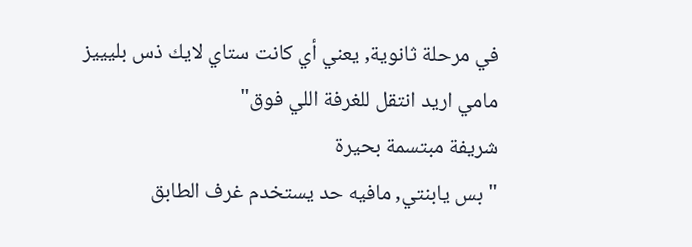في مرحلة ثانوية, يعني أي كانت ستاي لايك ذس بليييز مامي اريد انتقل للغرفة اللي فوق"
شريفة مبتسمة بحيرة
" بس يابنتي, مافيه حد يستخدم غرف الطابق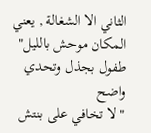الثاني الا الشغالة , يعني المكان موحش بالليل"
طفول بجذل وتحدي واضح
" لا تخافي على بنتش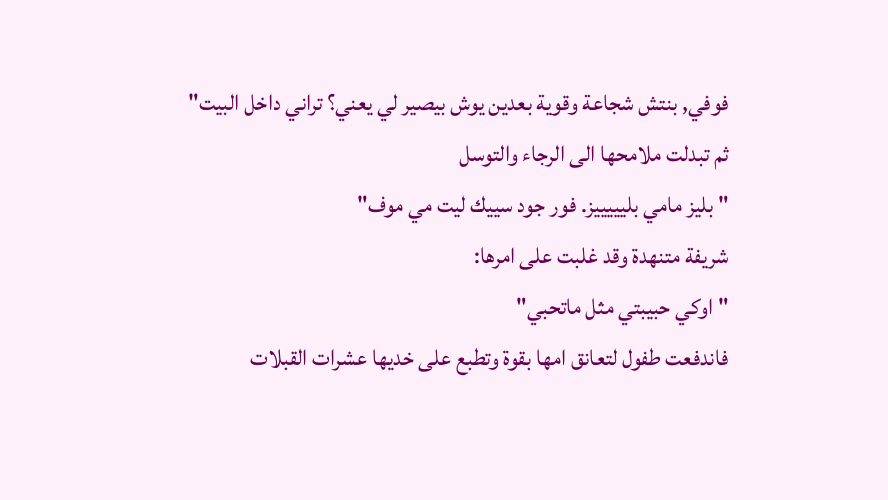فوفي, بنتش شجاعة وقوية بعدين يوش بيصير لي يعني؟ تراني داخل البيت"
ثم تبدلت ملامحها الى الرجاء والتوسل
" بليز مامي بليييييز. فور جود سييك ليت مي موف"
شريفة متنهدة وقد غلبت على امرها:
" اوكي حبيبتي مثل ماتحبي"
فاندفعت طفول لتعانق امها بقوة وتطبع على خديها عشرات القبلات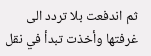ثم اندفعت بلا تردد الى غرفتها وأخذت تبدأ في نقل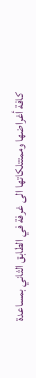كافة أغراضها وممتتلكاتها الى غرفة في الطابق الثاني بمساعدة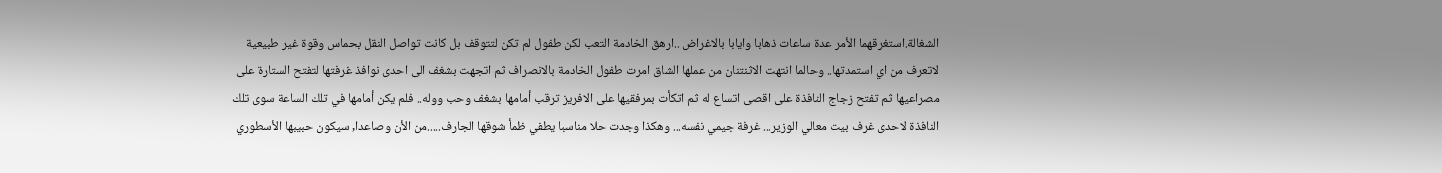الشغالة.استغرقهما الأمر عدة ساعات ذهابا وايابا بالاغراض ..ارهق الخادمة التعب لكن طفول لم تكن لتتوقف بل كانت تواصل النقل بحماس وقوة غير طبيعية لاتعرف من اي استمدتها.. وحالما انتهت الاثنتنان من عملها الشاق امرت طفول الخادمة بالانصراف ثم اتجهت بشغف الى احدى نوافذ غرفتها لتفتح الستارة على مصراعيها ثم تفتح زجاج النافذة على اقصى اتساع له ثم اتكأت بمرفقيها على الافريز ترقب أمامها بشغف وحب ووله.. فلم يكن أمامها في تلك الساعة سوى تلك النافذة لاحدى غرف بيت معالي الوزير... غرفة جيمي نفسه... وهكذا وجدت حلا مناسبا يطفي ظمأ شوقها الجارف.....من الأن وصاعدا, سيكون حبيبها الأسطوري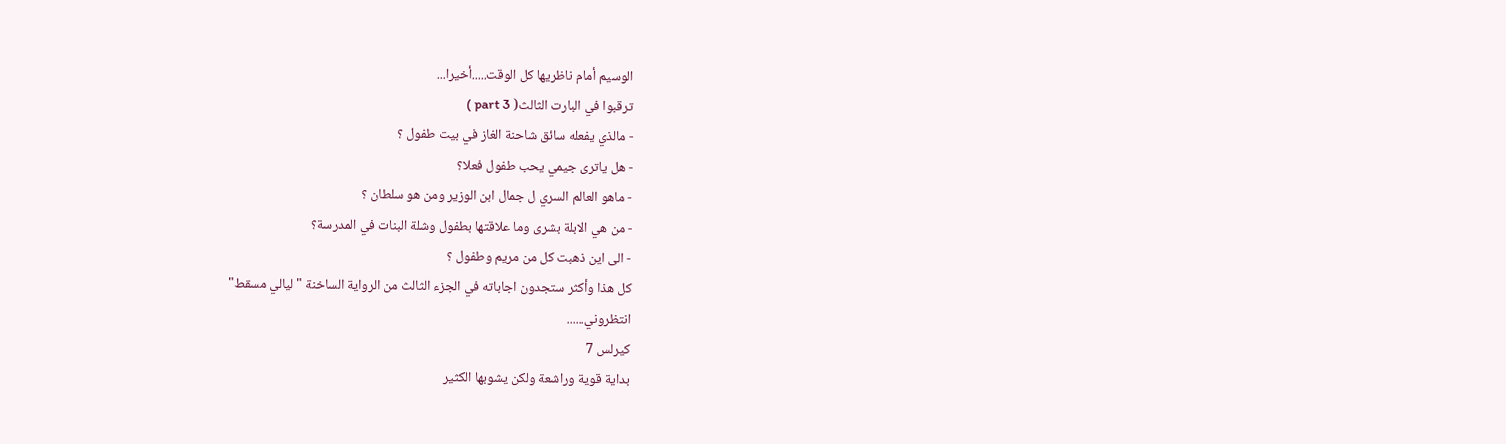الوسيم أمام ناظريها كل الوقت.....أخيرا...
ترقبوا في البارت الثالث( part 3 )
- مالذي يفعله سائق شاحنة الغاز في بيت طفول ؟
- هل ياترى جيمي يحب طفول فعلا؟
- ماهو العالم السري ل جمال ابن الوزير ومن هو سلطان ؟
- من هي الابلة بشرى وما علاقتها بطفول وشلة البنات في المدرسة؟
- الى اين ذهبت كل من مريم وطفول ؟
كل هذا وأكثر ستجدون اجاباته في الجزء الثالث من الرواية الساخنة " ليالي مسقط"
انتظروني......
كيرلس 7
بداية قوية وراشعة ولكن يشوبها الكثير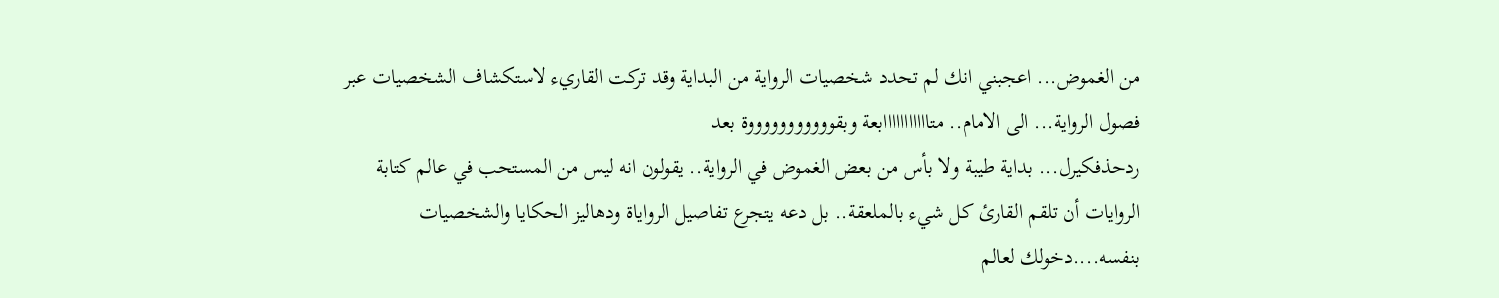من الغموض... اعجبني انك لم تحدد شخصيات الرواية من البداية وقد تركت القاريء لاستكشاف الشخصيات عبر فصول الرواية... الى الامام.. متااااااااااابعة وبقوووووووووووة بعد
ردحذفكيرل... بداية طيبة ولا بأس من بعض الغموض في الرواية.. يقولون انه ليس من المستحب في عالم كتابة الروايات أن تلقم القارئ كل شيء بالملعقة.. بل دعه يتجرع تفاصيل الرواياة ودهاليز الحكايا والشخصيات بنفسه....دخولك لعالم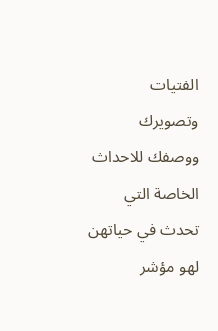الفتيات وتصويرك ووصفك للاحداث الخاصة التي تحدث في حياتهن لهو مؤشر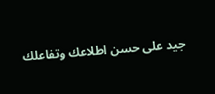جيد على حسن اطلاعك وتفاعلك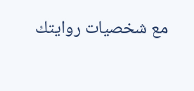مع شخصيات روايتك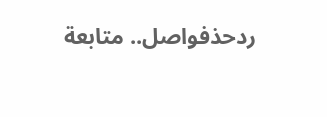ردحذفواصل.. متابعة